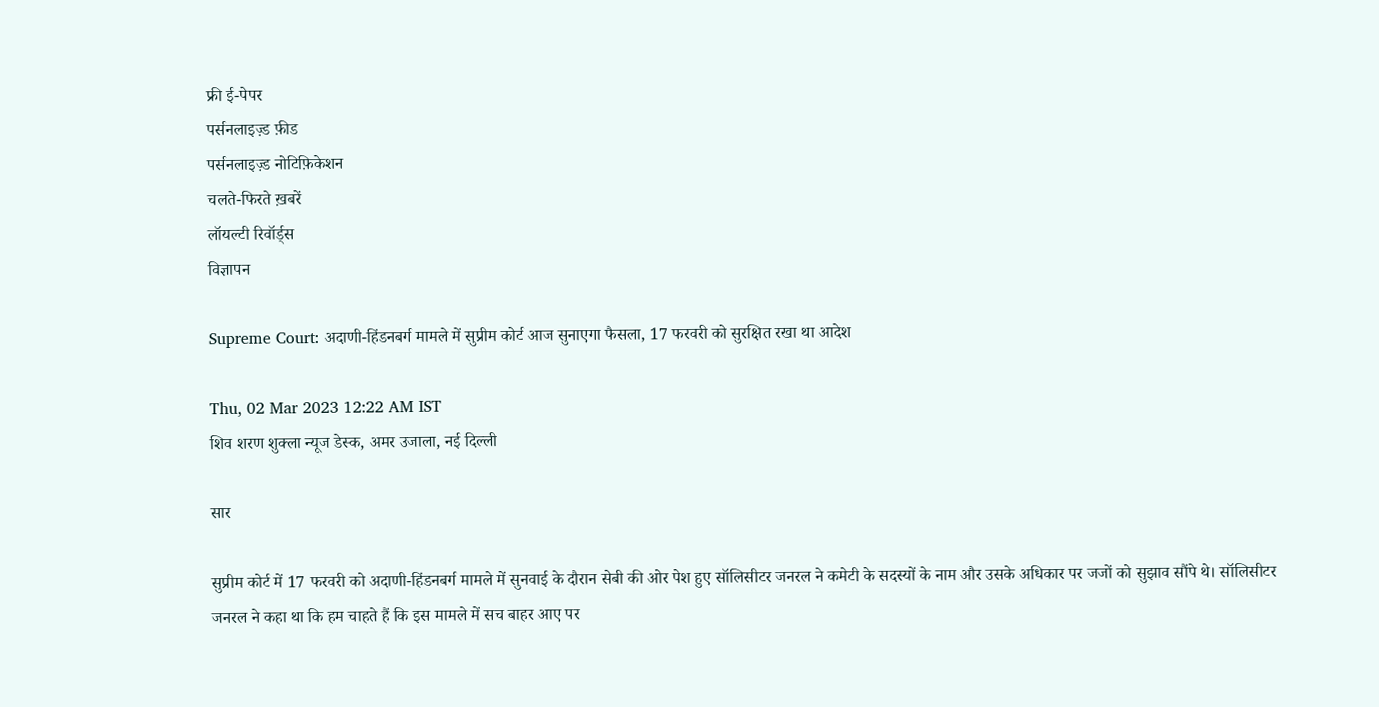फ्री ई-पेपर
पर्सनलाइज़्ड फ़ीड
पर्सनलाइज़्ड नोटिफ़िकेशन
चलते-फिरते ख़बरें
लॉयल्टी रिवॉर्ड्स
विज्ञापन

Supreme Court: अदाणी-हिंडनबर्ग मामले में सुप्रीम कोर्ट आज सुनाएगा फैसला, 17 फरवरी को सुरक्षित रखा था आदेश

Thu, 02 Mar 2023 12:22 AM IST
शिव शरण शुक्ला न्यूज डेस्क, अमर उजाला, नई दिल्ली

सार

सुप्रीम कोर्ट में 17 फरवरी को अदाणी-हिंडनबर्ग मामले में सुनवाई के दौरान सेबी की ओर पेश हुए सॉलिसीटर जनरल ने कमेटी के सदस्यों के नाम और उसके अधिकार पर जजों को सुझाव सौंपे थे। सॉलिसीटर जनरल ने कहा था कि हम चाहते हैं कि इस मामले में सच बाहर आए पर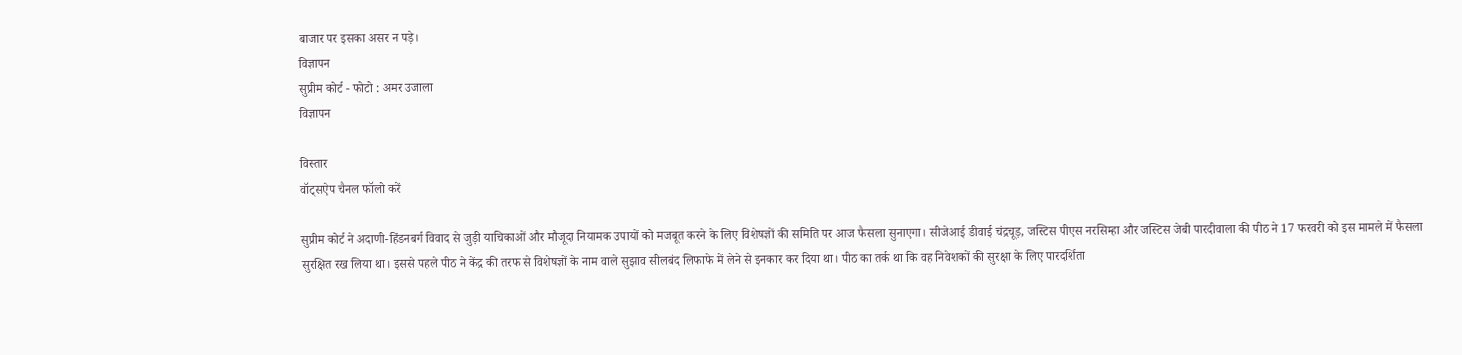बाजार पर इसका असर न पड़े।
विज्ञापन
सुप्रीम कोर्ट - फोटो : अमर उजाला
विज्ञापन

विस्तार
वॉट्सऐप चैनल फॉलो करें

सुप्रीम कोर्ट ने अदाणी-हिंडनबर्ग विवाद से जुड़ी याचिकाओं और मौजूदा नियामक उपायों को मजबूत करने के लिए विशेषज्ञों की समिति पर आज फैसला सुनाएगा। सीजेआई डीवाई चंद्रचूड़, जस्टिस पीएस नरसिम्हा और जस्टिस जेबी पारदीवाला की पीठ ने 17 फरवरी को इस मामले में फैसला सुरक्षित रख लिया था। इससे पहले पीठ ने केंद्र की तरफ से विशेषज्ञों के नाम वाले सुझाव सीलबंद लिफाफे में लेने से इनकार कर दिया था। पीठ का तर्क था कि वह निवेशकों की सुरक्षा के लिए पारदर्शिता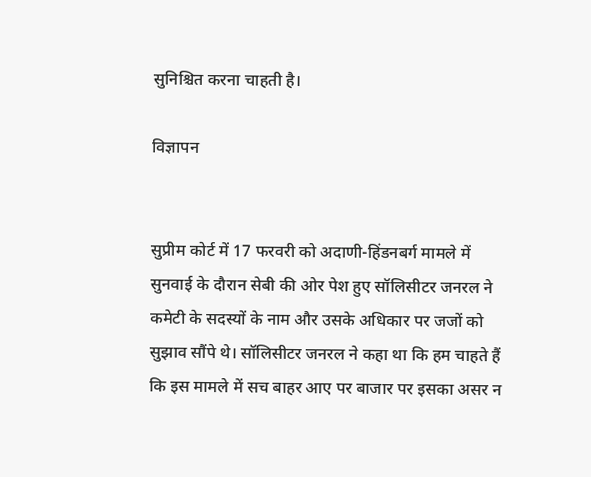सुनिश्चित करना चाहती है।

विज्ञापन


सुप्रीम कोर्ट में 17 फरवरी को अदाणी-हिंडनबर्ग मामले में सुनवाई के दौरान सेबी की ओर पेश हुए सॉलिसीटर जनरल ने कमेटी के सदस्यों के नाम और उसके अधिकार पर जजों को सुझाव सौंपे थे। सॉलिसीटर जनरल ने कहा था कि हम चाहते हैं कि इस मामले में सच बाहर आए पर बाजार पर इसका असर न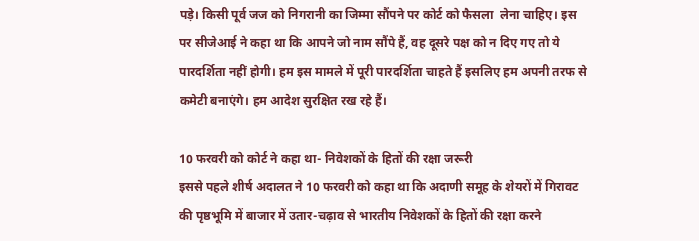पड़े। किसी पूर्व जज को निगरानी का जिम्मा सौंपने पर कोर्ट को फैसला  लेना चाहिए। इस पर सीजेआई ने कहा था कि आपने जो नाम सौंपे हैं, वह दूसरे पक्ष को न दिए गए तो ये पारदर्शिता नहीं होगी। हम इस मामले में पूरी पारदर्शिता चाहते हैं इसलिए हम अपनी तरफ से कमेटी बनाएंगे। हम आदेश सुरक्षित रख रहे हैं।

10 फरवरी को कोर्ट ने कहा था- निवेशकों के हितों की रक्षा जरूरी
इससे पहले शीर्ष अदालत ने 10 फरवरी को कहा था कि अदाणी समूह के शेयरों में गिरावट की पृष्ठभूमि में बाजार में उतार-चढ़ाव से भारतीय निवेशकों के हितों की रक्षा करने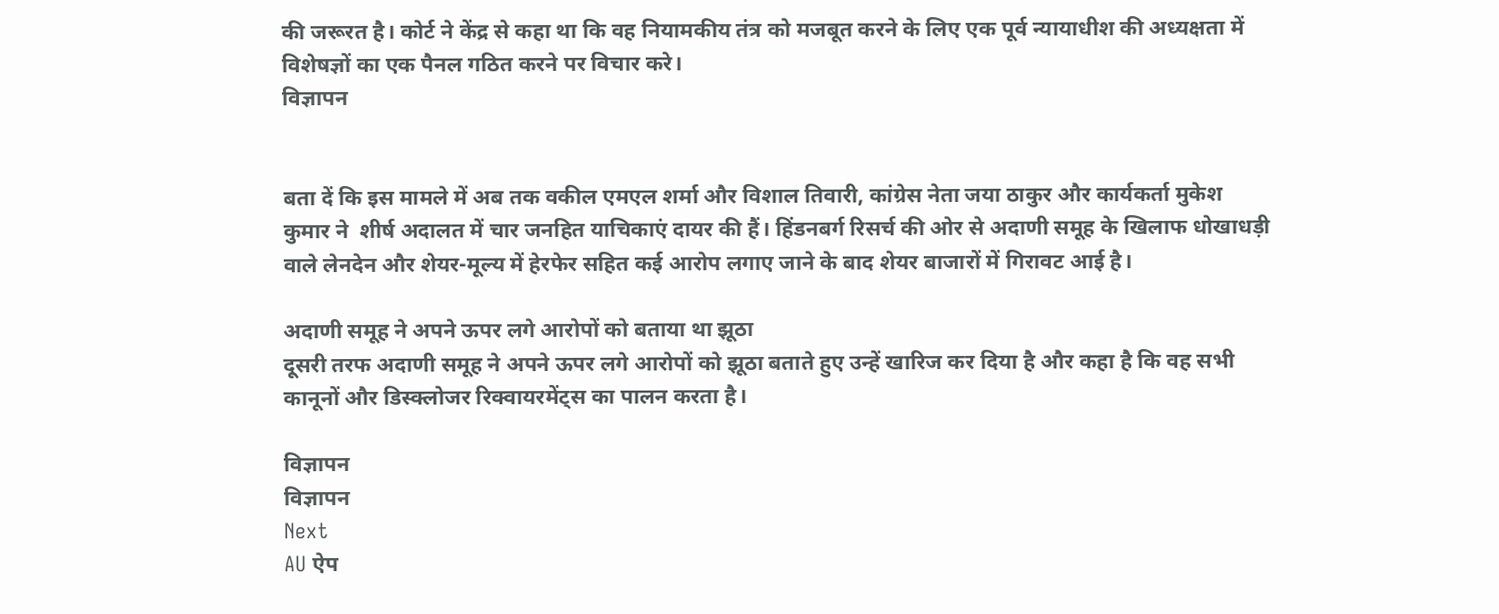की जरूरत है। कोर्ट ने केंद्र से कहा था कि वह नियामकीय तंत्र को मजबूत करने के लिए एक पूर्व न्यायाधीश की अध्यक्षता में विशेषज्ञों का एक पैनल गठित करने पर विचार करे।
विज्ञापन


बता दें कि इस मामले में अब तक वकील एमएल शर्मा और विशाल तिवारी, कांग्रेस नेता जया ठाकुर और कार्यकर्ता मुकेश कुमार ने  शीर्ष अदालत में चार जनहित याचिकाएं दायर की हैं। हिंडनबर्ग रिसर्च की ओर से अदाणी समूह के खिलाफ धोखाधड़ी वाले लेनदेन और शेयर-मूल्य में हेरफेर सहित कई आरोप लगाए जाने के बाद शेयर बाजारों में गिरावट आई है।

अदाणी समूह ने अपने ऊपर लगे आरोपों को बताया था झूठा
दूसरी तरफ अदाणी समूह ने अपने ऊपर लगे आरोपों को झूठा बताते हुए उन्हें खारिज कर दिया है और कहा है कि वह सभी कानूनों और डिस्क्लोजर रिक्वायरमेंट्स का पालन करता है।

विज्ञापन
विज्ञापन
Next
AU ऐप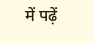में पढ़ें